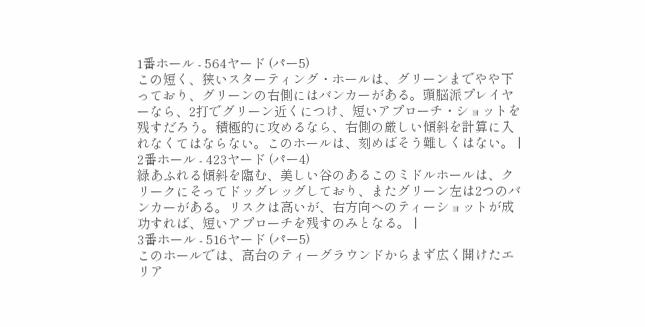1番ホール - 564ヤード (パー5)
この短く、狭いスターティング・ホールは、グリーンまでやや下っており、グリーンの右側にはバンカーがある。頭脳派プレイヤーなら、2打でグリーン近くにつけ、短いアプローチ・ショットを残すだろう。積極的に攻めるなら、右側の厳しい傾斜を計算に入れなくてはならない。このホールは、刻めばそう難しくはない。 |
2番ホール - 423ヤード (パー4)
緑あふれる傾斜を臨む、美しい谷のあるこのミドルホールは、クリークにそってドッグレッグしており、またグリーン左は2つのバンカーがある。リスクは高いが、右方向へのティーショットが成功すれば、短いアプローチを残すのみとなる。 |
3番ホール - 516ヤード (パー5)
このホールでは、高台のティーグラウンドからまず広く開けたエリア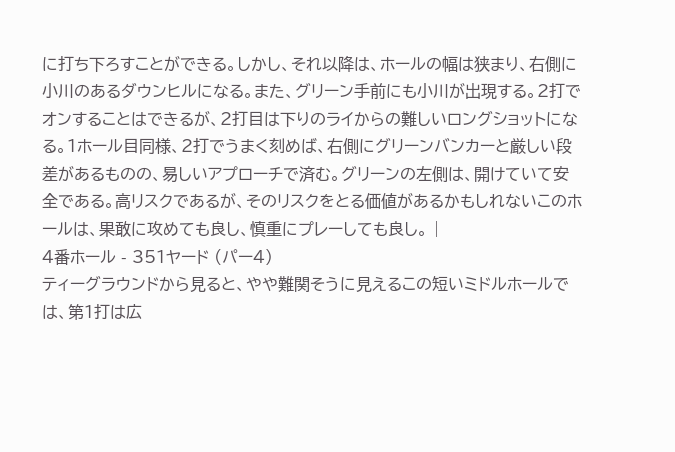に打ち下ろすことができる。しかし、それ以降は、ホールの幅は狭まり、右側に小川のあるダウンヒルになる。また、グリーン手前にも小川が出現する。2打でオンすることはできるが、2打目は下りのライからの難しいロングショットになる。1ホール目同様、2打でうまく刻めば、右側にグリーンバンカーと厳しい段差があるものの、易しいアプローチで済む。グリーンの左側は、開けていて安全である。高リスクであるが、そのリスクをとる価値があるかもしれないこのホールは、果敢に攻めても良し、慎重にプレーしても良し。 |
4番ホール - 351ヤード (パー4)
ティーグラウンドから見ると、やや難関そうに見えるこの短いミドルホールでは、第1打は広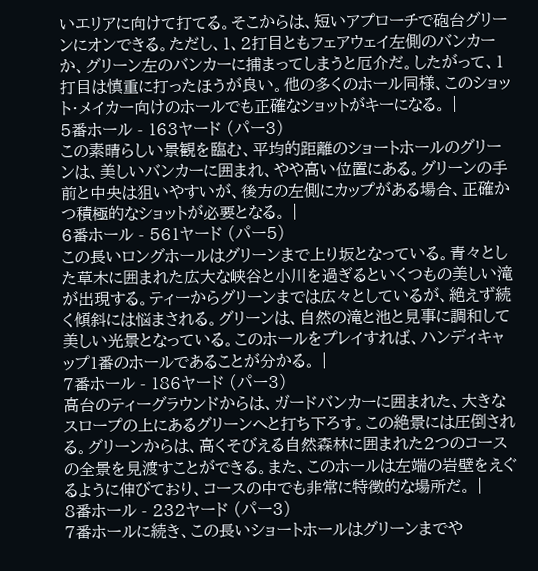いエリアに向けて打てる。そこからは、短いアプローチで砲台グリーンにオンできる。ただし、1、2打目ともフェアウェイ左側のバンカーか、グリーン左のバンカーに捕まってしまうと厄介だ。したがって、1打目は慎重に打ったほうが良い。他の多くのホール同様、このショット・メイカー向けのホールでも正確なショットがキーになる。 |
5番ホール - 163ヤード (パー3)
この素晴らしい景観を臨む、平均的距離のショートホールのグリーンは、美しいバンカーに囲まれ、やや高い位置にある。グリーンの手前と中央は狙いやすいが、後方の左側にカップがある場合、正確かつ積極的なショットが必要となる。 |
6番ホール - 561ヤード (パー5)
この長いロングホールはグリーンまで上り坂となっている。青々とした草木に囲まれた広大な峡谷と小川を過ぎるといくつもの美しい滝が出現する。ティーからグリーンまでは広々としているが、絶えず続く傾斜には悩まされる。グリーンは、自然の滝と池と見事に調和して美しい光景となっている。このホールをプレイすれば、ハンディキャップ1番のホールであることが分かる。 |
7番ホール - 186ヤード (パー3)
高台のティーグラウンドからは、ガードバンカーに囲まれた、大きなスロープの上にあるグリーンへと打ち下ろす。この絶景には圧倒される。グリーンからは、高くそびえる自然森林に囲まれた2つのコースの全景を見渡すことができる。また、このホールは左端の岩壁をえぐるように伸びており、コースの中でも非常に特徴的な場所だ。 |
8番ホール - 232ヤード (パー3)
7番ホールに続き、この長いショートホールはグリーンまでや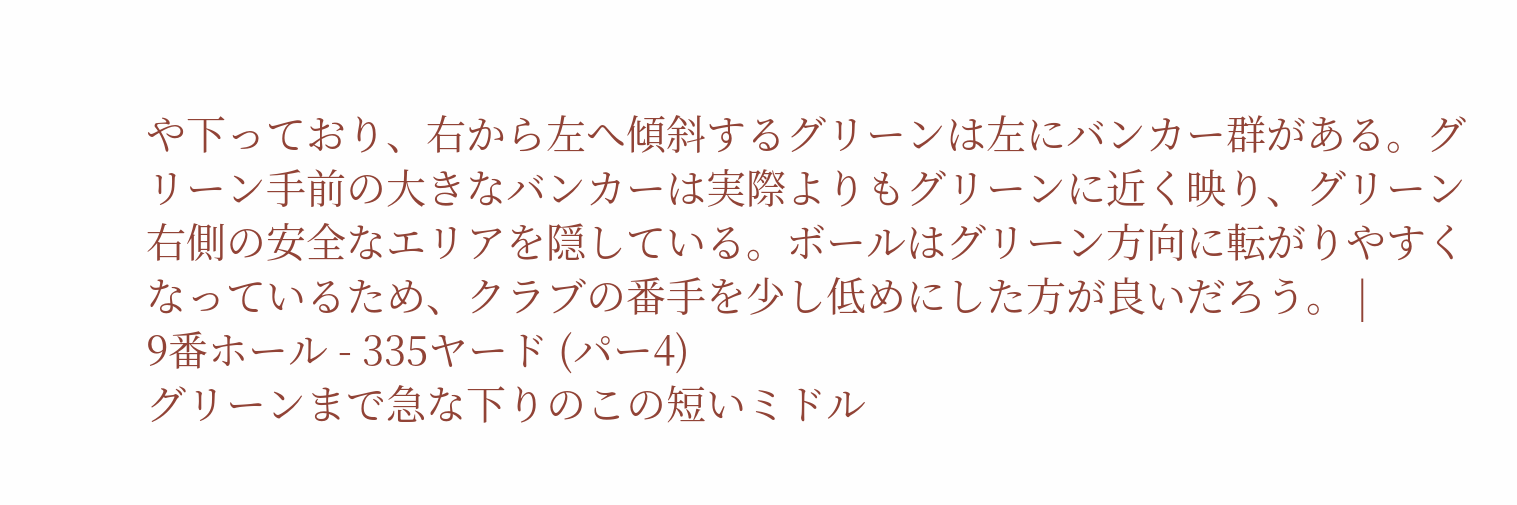や下っており、右から左へ傾斜するグリーンは左にバンカー群がある。グリーン手前の大きなバンカーは実際よりもグリーンに近く映り、グリーン右側の安全なエリアを隠している。ボールはグリーン方向に転がりやすくなっているため、クラブの番手を少し低めにした方が良いだろう。 |
9番ホール - 335ヤード (パー4)
グリーンまで急な下りのこの短いミドル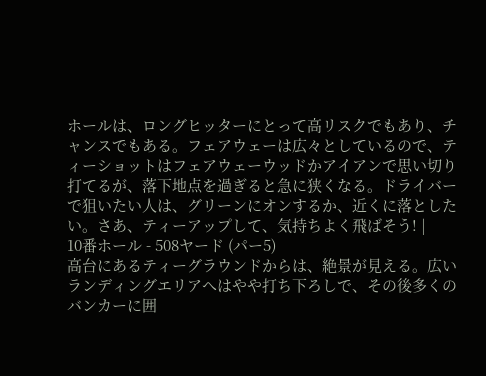ホールは、ロングヒッターにとって高リスクでもあり、チャンスでもある。フェアウェーは広々としているので、ティーショットはフェアウェーウッドかアイアンで思い切り打てるが、落下地点を過ぎると急に狭くなる。ドライバーで狙いたい人は、グリーンにオンするか、近くに落としたい。さあ、ティーアップして、気持ちよく飛ばそう! |
10番ホール - 508ヤード (パー5)
高台にあるティーグラウンドからは、絶景が見える。広いランディングエリアへはやや打ち下ろしで、その後多くのバンカーに囲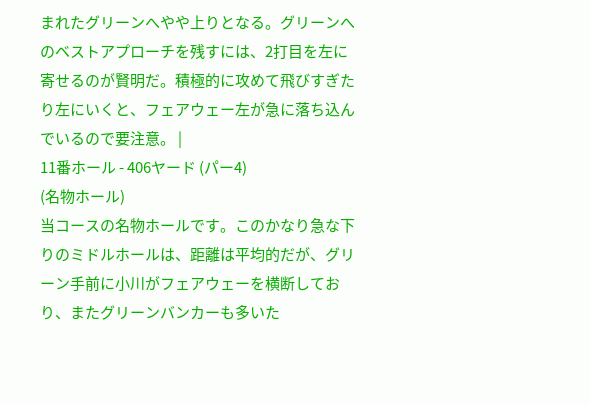まれたグリーンへやや上りとなる。グリーンへのベストアプローチを残すには、2打目を左に寄せるのが賢明だ。積極的に攻めて飛びすぎたり左にいくと、フェアウェー左が急に落ち込んでいるので要注意。 |
11番ホール - 406ヤード (パー4)
(名物ホール)
当コースの名物ホールです。このかなり急な下りのミドルホールは、距離は平均的だが、グリーン手前に小川がフェアウェーを横断しており、またグリーンバンカーも多いた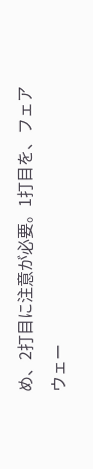め、2打目に注意が必要。1打目を、フェアウェー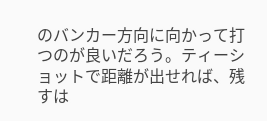のバンカー方向に向かって打つのが良いだろう。ティーショットで距離が出せれば、残すは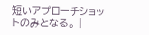短いアプローチショットのみとなる。 |